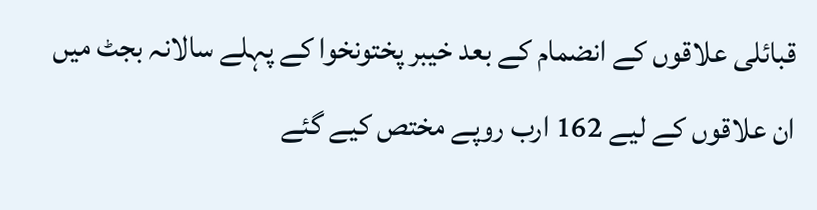قبائلی علاقوں کے انضمام کے بعد خیبر پختونخوا کے پہلے سالانہ بجٹ میں ان علاقوں کے لیے 162 ارب روپے مختص کیے گئے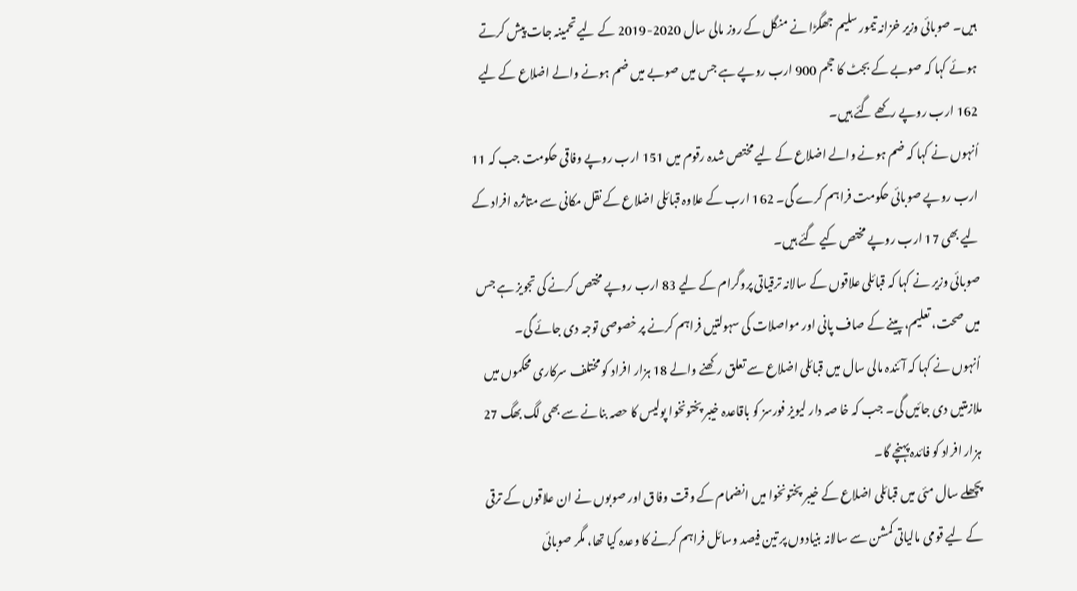ہیں۔ صوبائی وزیر خزانہ تیمور سلیم جھگڑا نے منگل کے روز مالی سال 2020-2019 کے لیے تحمینہ جات پیش کرتے ہوئے کہا کہ صوبے کے بجٹ کا حجم 900 ارب روپے ہے جس میں صوبے میں ضم ہونے والے اضلاع کے لیے 162 ارب روپے رکھے گئے ہیں۔
اُنہوں نے کہا کہ ضم ہونے والے اضلاع کے لیے مختص شدہ رقوم میں 151 ارب روپے وفاقی حکومت جب کہ 11 ارب روپے صوبائی حکومت فراہم کرے گی۔ 162 ارب کے علاوہ قبائلی اضلاع کے نقل مکانی سے متاثرہ افراد کے لیے بھی 17 ارب روپے مختص کیے گئے ہیں۔
صوبائی وزیر نے کہا کہ قبائلی علاقوں کے سالانہ ترقیاتی پروگرام کے لیے 83 ارب روپے مختص کرنے کی تجویز ہے جس میں صحت، تعلیم، پینے کے صاف پانی اور مواصلات کی سہولتیں فراہم کرنے پر خصوصی توجہ دی جائے گی۔
اُنہوں نے کہا کہ آئندہ مالی سال میں قبائلی اضلاع سے تعلق رکھنے والے 18 ہزار افراد کو مختلف سرکاری محکموں میں ملازمتیں دی جائیں گی۔ جب کہ خا صہ دار لیویز فورسز کو باقاعدہ خیبر پختونخوا پولیس کا حصہ بنانے سے بھی لگ بھگ 27 ہزار افراد کو فائدہ پہنچے گا۔
پچھلے سال مئی میں قبائلی اضلاع کے خیبر پختونخوا میں انضمام کے وقت وفاق اور صوبوں نے ان علاقوں کے ترقی کے لیے قومی مالیاتی کمشن سے سالانہ بنیادوں پر تین فیصد وسائل فراہم کرنے کا وعدہ کیا تھا، مگر صوبائی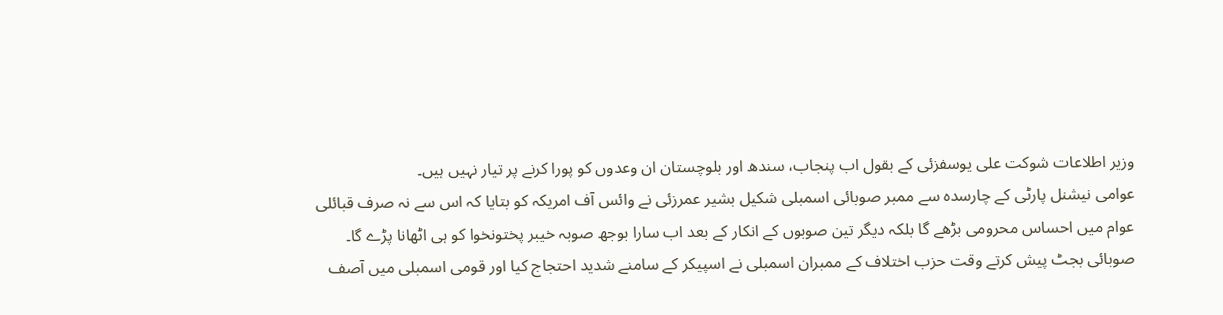وزیر اطلاعات شوکت علی یوسفزئی کے بقول اب پنجاب، سندھ اور بلوچستان ان وعدوں کو پورا کرنے پر تیار نہیں ہیں۔
عوامی نیشنل پارٹی کے چارسدہ سے ممبر صوبائی اسمبلی شکیل بشیر عمرزئی نے وائس آف امریکہ کو بتایا کہ اس سے نہ صرف قبائلی عوام میں احساس محرومی بڑھے گا بلکہ دیگر تین صوبوں کے انکار کے بعد اب سارا بوجھ صوبہ خیبر پختونخوا کو ہی اٹھانا پڑے گا۔
صوبائی بجٹ پیش کرتے وقت حزب اختلاف کے ممبران اسمبلی نے اسپیکر کے سامنے شدید احتجاج کیا اور قومی اسمبلی میں آصف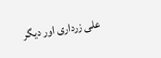علی زرداری اور دیگر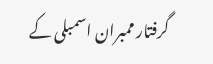گرفتار ممبران اسمبلی کے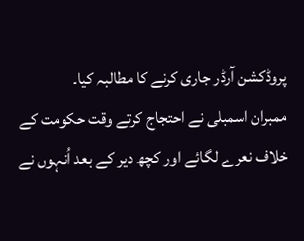پروڈکشن آرڈر جاری کرنے کا مطالبہ کیا۔
ممبران اسمبلی نے احتجاج کرتے وقت حکومت کے خلاف نعرے لگائے اور کچھ دیر کے بعد اُنہوں نے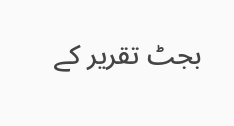بجٹ تقریر کے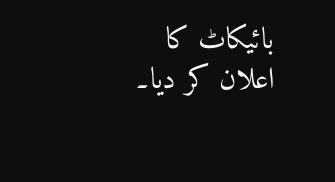بائیکاٹ کا اعلان کر دیا۔